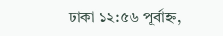ঢাকা ১২:৫৬ পূর্বাহ্ন,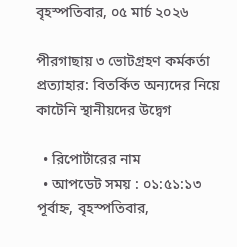বৃহস্পতিবার, ০৫ মার্চ ২০২৬

পীরগাছায় ৩ ভোটগ্রহণ কর্মকর্তা প্রত্যাহার: বিতর্কিত অন্যদের নিয়ে কাটেনি স্থানীয়দের উদ্বেগ

  • রিপোর্টারের নাম
  • আপডেট সময় : ০১:৫১:১৩ পূর্বাহ্ন, বৃহস্পতিবার,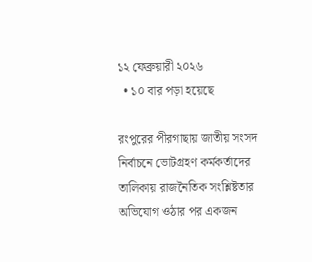১২ ফেব্রুয়ারী ২০২৬
  • ১০ বার পড়া হয়েছে

রংপুরের পীরগাছায় জাতীয় সংসদ নির্বাচনে ভোটগ্রহণ কর্মকর্তাদের তালিকায় রাজনৈতিক সংশ্লিষ্টতার অভিযোগ ওঠার পর একজন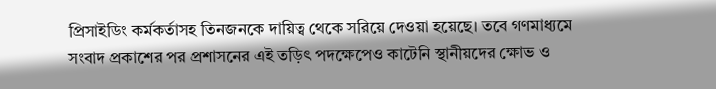প্রিসাইডিং কর্মকর্তাসহ তিনজনকে দায়িত্ব থেকে সরিয়ে দেওয়া হয়েছে। তবে গণমাধ্যমে সংবাদ প্রকাশের পর প্রশাসনের এই তড়িৎ পদক্ষেপেও কাটেনি স্থানীয়দের ক্ষোভ ও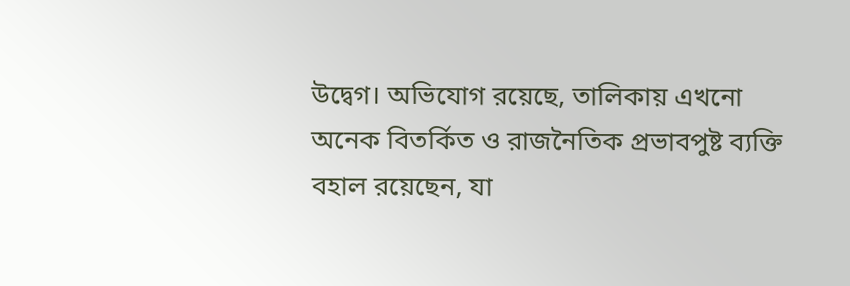উদ্বেগ। অভিযোগ রয়েছে, তালিকায় এখনো অনেক বিতর্কিত ও রাজনৈতিক প্রভাবপুষ্ট ব্যক্তি বহাল রয়েছেন, যা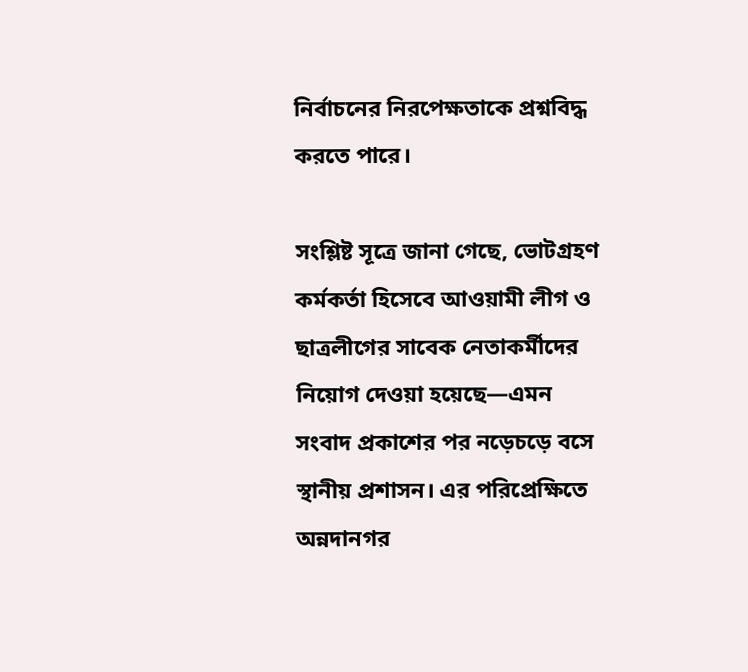নির্বাচনের নিরপেক্ষতাকে প্রশ্নবিদ্ধ করতে পারে।

সংশ্লিষ্ট সূত্রে জানা গেছে, ভোটগ্রহণ কর্মকর্তা হিসেবে আওয়ামী লীগ ও ছাত্রলীগের সাবেক নেতাকর্মীদের নিয়োগ দেওয়া হয়েছে—এমন সংবাদ প্রকাশের পর নড়েচড়ে বসে স্থানীয় প্রশাসন। এর পরিপ্রেক্ষিতে অন্নদানগর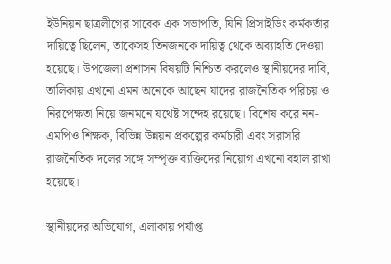ইউনিয়ন ছাত্রলীগের সাবেক এক সভাপতি, যিনি প্রিসাইডিং কর্মকর্তার দায়িত্বে ছিলেন, তাকেসহ তিনজনকে দায়িত্ব থেকে অব্যাহতি দেওয়া হয়েছে। উপজেলা প্রশাসন বিষয়টি নিশ্চিত করলেও স্থানীয়দের দাবি, তালিকায় এখনো এমন অনেকে আছেন যাদের রাজনৈতিক পরিচয় ও নিরপেক্ষতা নিয়ে জনমনে যথেষ্ট সন্দেহ রয়েছে। বিশেষ করে নন-এমপিও শিক্ষক, বিভিন্ন উন্নয়ন প্রকল্পের কর্মচারী এবং সরাসরি রাজনৈতিক দলের সঙ্গে সম্পৃক্ত ব্যক্তিদের নিয়োগ এখনো বহাল রাখা হয়েছে।

স্থানীয়দের অভিযোগ, এলাকায় পর্যাপ্ত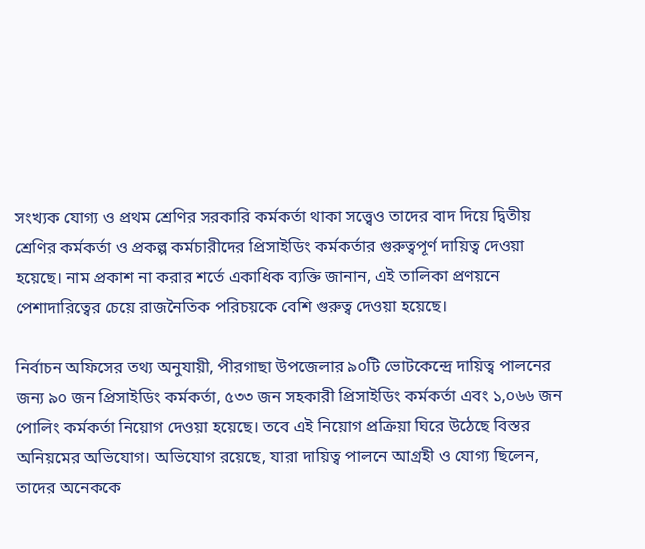সংখ্যক যোগ্য ও প্রথম শ্রেণির সরকারি কর্মকর্তা থাকা সত্ত্বেও তাদের বাদ দিয়ে দ্বিতীয় শ্রেণির কর্মকর্তা ও প্রকল্প কর্মচারীদের প্রিসাইডিং কর্মকর্তার গুরুত্বপূর্ণ দায়িত্ব দেওয়া হয়েছে। নাম প্রকাশ না করার শর্তে একাধিক ব্যক্তি জানান, এই তালিকা প্রণয়নে পেশাদারিত্বের চেয়ে রাজনৈতিক পরিচয়কে বেশি গুরুত্ব দেওয়া হয়েছে।

নির্বাচন অফিসের তথ্য অনুযায়ী, পীরগাছা উপজেলার ৯০টি ভোটকেন্দ্রে দায়িত্ব পালনের জন্য ৯০ জন প্রিসাইডিং কর্মকর্তা, ৫৩৩ জন সহকারী প্রিসাইডিং কর্মকর্তা এবং ১,০৬৬ জন পোলিং কর্মকর্তা নিয়োগ দেওয়া হয়েছে। তবে এই নিয়োগ প্রক্রিয়া ঘিরে উঠেছে বিস্তর অনিয়মের অভিযোগ। অভিযোগ রয়েছে, যারা দায়িত্ব পালনে আগ্রহী ও যোগ্য ছিলেন, তাদের অনেককে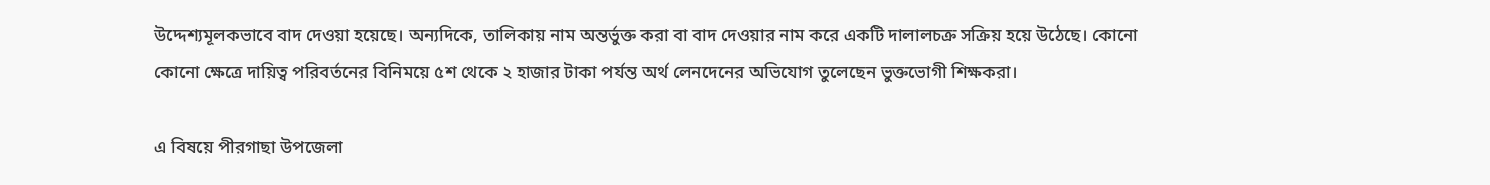উদ্দেশ্যমূলকভাবে বাদ দেওয়া হয়েছে। অন্যদিকে, তালিকায় নাম অন্তর্ভুক্ত করা বা বাদ দেওয়ার নাম করে একটি দালালচক্র সক্রিয় হয়ে উঠেছে। কোনো কোনো ক্ষেত্রে দায়িত্ব পরিবর্তনের বিনিময়ে ৫শ থেকে ২ হাজার টাকা পর্যন্ত অর্থ লেনদেনের অভিযোগ তুলেছেন ভুক্তভোগী শিক্ষকরা।

এ বিষয়ে পীরগাছা উপজেলা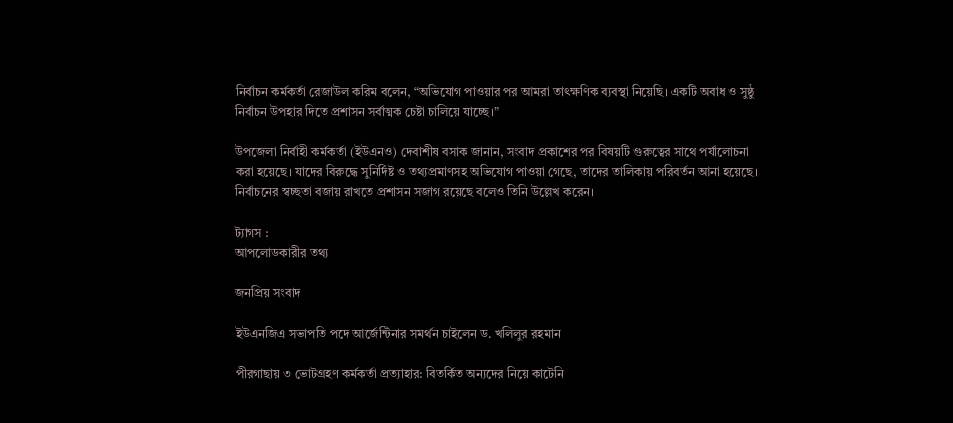নির্বাচন কর্মকর্তা রেজাউল করিম বলেন, “অভিযোগ পাওয়ার পর আমরা তাৎক্ষণিক ব্যবস্থা নিয়েছি। একটি অবাধ ও সুষ্ঠু নির্বাচন উপহার দিতে প্রশাসন সর্বাত্মক চেষ্টা চালিয়ে যাচ্ছে।”

উপজেলা নির্বাহী কর্মকর্তা (ইউএনও) দেবাশীষ বসাক জানান, সংবাদ প্রকাশের পর বিষয়টি গুরুত্বের সাথে পর্যালোচনা করা হয়েছে। যাদের বিরুদ্ধে সুনির্দিষ্ট ও তথ্যপ্রমাণসহ অভিযোগ পাওয়া গেছে, তাদের তালিকায় পরিবর্তন আনা হয়েছে। নির্বাচনের স্বচ্ছতা বজায় রাখতে প্রশাসন সজাগ রয়েছে বলেও তিনি উল্লেখ করেন।

ট্যাগস :
আপলোডকারীর তথ্য

জনপ্রিয় সংবাদ

ইউএনজিএ সভাপতি পদে আর্জেন্টিনার সমর্থন চাইলেন ড. খলিলুর রহমান

পীরগাছায় ৩ ভোটগ্রহণ কর্মকর্তা প্রত্যাহার: বিতর্কিত অন্যদের নিয়ে কাটেনি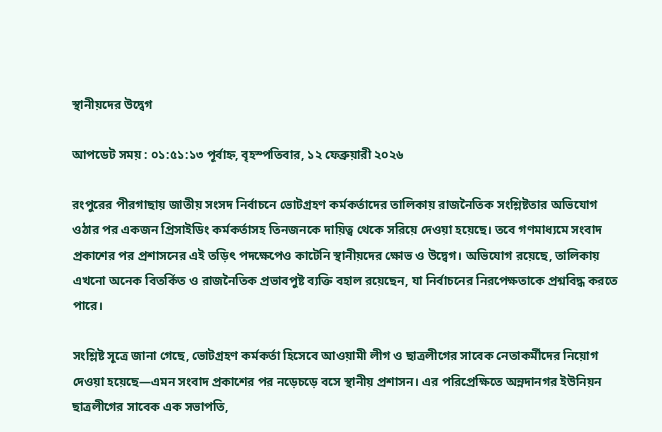স্থানীয়দের উদ্বেগ

আপডেট সময় : ০১:৫১:১৩ পূর্বাহ্ন, বৃহস্পতিবার, ১২ ফেব্রুয়ারী ২০২৬

রংপুরের পীরগাছায় জাতীয় সংসদ নির্বাচনে ভোটগ্রহণ কর্মকর্তাদের তালিকায় রাজনৈতিক সংশ্লিষ্টতার অভিযোগ ওঠার পর একজন প্রিসাইডিং কর্মকর্তাসহ তিনজনকে দায়িত্ব থেকে সরিয়ে দেওয়া হয়েছে। তবে গণমাধ্যমে সংবাদ প্রকাশের পর প্রশাসনের এই তড়িৎ পদক্ষেপেও কাটেনি স্থানীয়দের ক্ষোভ ও উদ্বেগ। অভিযোগ রয়েছে, তালিকায় এখনো অনেক বিতর্কিত ও রাজনৈতিক প্রভাবপুষ্ট ব্যক্তি বহাল রয়েছেন, যা নির্বাচনের নিরপেক্ষতাকে প্রশ্নবিদ্ধ করতে পারে।

সংশ্লিষ্ট সূত্রে জানা গেছে, ভোটগ্রহণ কর্মকর্তা হিসেবে আওয়ামী লীগ ও ছাত্রলীগের সাবেক নেতাকর্মীদের নিয়োগ দেওয়া হয়েছে—এমন সংবাদ প্রকাশের পর নড়েচড়ে বসে স্থানীয় প্রশাসন। এর পরিপ্রেক্ষিতে অন্নদানগর ইউনিয়ন ছাত্রলীগের সাবেক এক সভাপতি,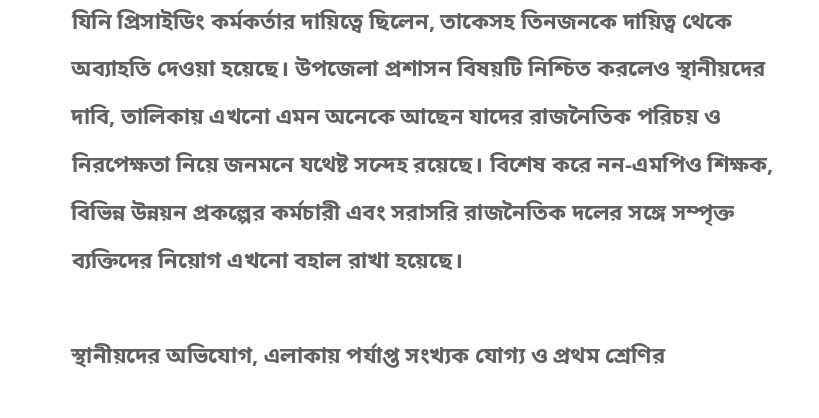যিনি প্রিসাইডিং কর্মকর্তার দায়িত্বে ছিলেন, তাকেসহ তিনজনকে দায়িত্ব থেকে অব্যাহতি দেওয়া হয়েছে। উপজেলা প্রশাসন বিষয়টি নিশ্চিত করলেও স্থানীয়দের দাবি, তালিকায় এখনো এমন অনেকে আছেন যাদের রাজনৈতিক পরিচয় ও নিরপেক্ষতা নিয়ে জনমনে যথেষ্ট সন্দেহ রয়েছে। বিশেষ করে নন-এমপিও শিক্ষক, বিভিন্ন উন্নয়ন প্রকল্পের কর্মচারী এবং সরাসরি রাজনৈতিক দলের সঙ্গে সম্পৃক্ত ব্যক্তিদের নিয়োগ এখনো বহাল রাখা হয়েছে।

স্থানীয়দের অভিযোগ, এলাকায় পর্যাপ্ত সংখ্যক যোগ্য ও প্রথম শ্রেণির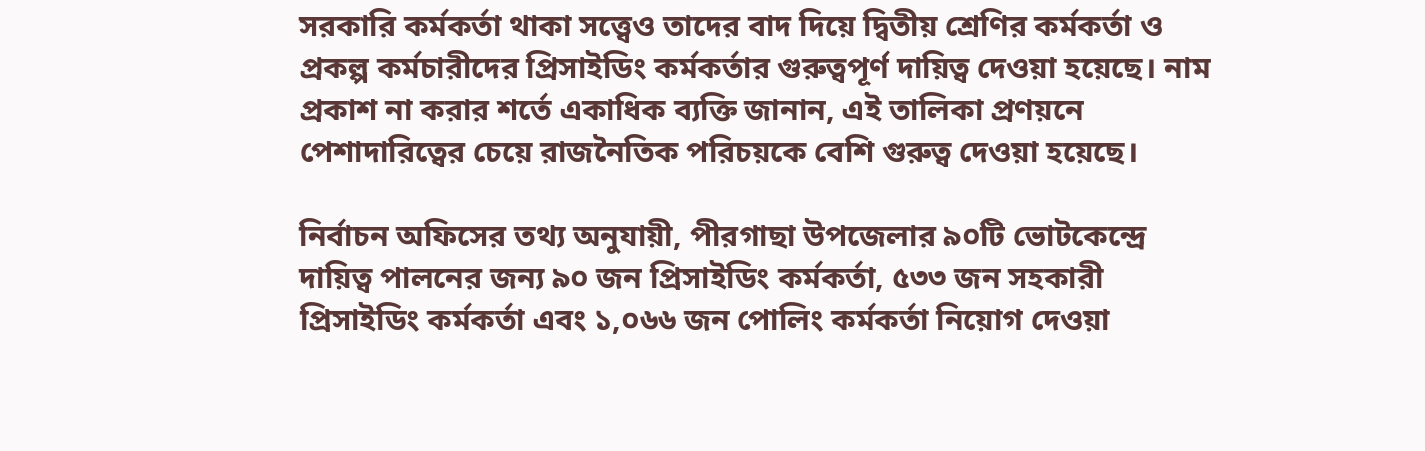সরকারি কর্মকর্তা থাকা সত্ত্বেও তাদের বাদ দিয়ে দ্বিতীয় শ্রেণির কর্মকর্তা ও প্রকল্প কর্মচারীদের প্রিসাইডিং কর্মকর্তার গুরুত্বপূর্ণ দায়িত্ব দেওয়া হয়েছে। নাম প্রকাশ না করার শর্তে একাধিক ব্যক্তি জানান, এই তালিকা প্রণয়নে পেশাদারিত্বের চেয়ে রাজনৈতিক পরিচয়কে বেশি গুরুত্ব দেওয়া হয়েছে।

নির্বাচন অফিসের তথ্য অনুযায়ী, পীরগাছা উপজেলার ৯০টি ভোটকেন্দ্রে দায়িত্ব পালনের জন্য ৯০ জন প্রিসাইডিং কর্মকর্তা, ৫৩৩ জন সহকারী প্রিসাইডিং কর্মকর্তা এবং ১,০৬৬ জন পোলিং কর্মকর্তা নিয়োগ দেওয়া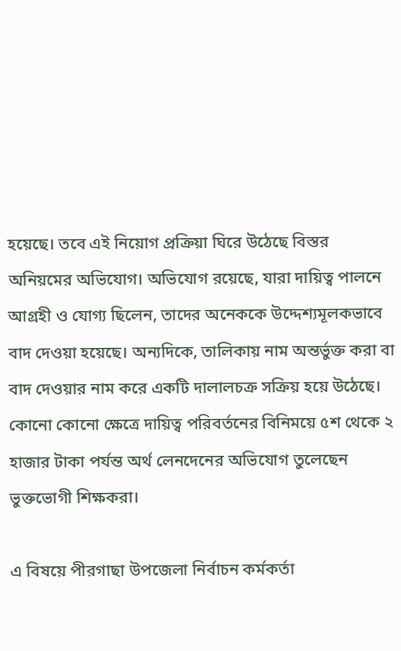হয়েছে। তবে এই নিয়োগ প্রক্রিয়া ঘিরে উঠেছে বিস্তর অনিয়মের অভিযোগ। অভিযোগ রয়েছে, যারা দায়িত্ব পালনে আগ্রহী ও যোগ্য ছিলেন, তাদের অনেককে উদ্দেশ্যমূলকভাবে বাদ দেওয়া হয়েছে। অন্যদিকে, তালিকায় নাম অন্তর্ভুক্ত করা বা বাদ দেওয়ার নাম করে একটি দালালচক্র সক্রিয় হয়ে উঠেছে। কোনো কোনো ক্ষেত্রে দায়িত্ব পরিবর্তনের বিনিময়ে ৫শ থেকে ২ হাজার টাকা পর্যন্ত অর্থ লেনদেনের অভিযোগ তুলেছেন ভুক্তভোগী শিক্ষকরা।

এ বিষয়ে পীরগাছা উপজেলা নির্বাচন কর্মকর্তা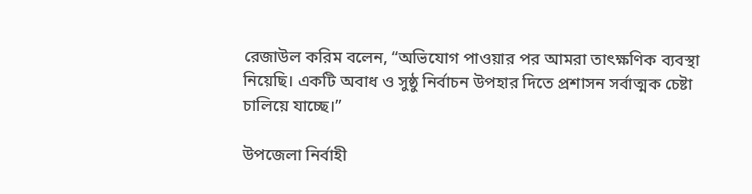রেজাউল করিম বলেন, “অভিযোগ পাওয়ার পর আমরা তাৎক্ষণিক ব্যবস্থা নিয়েছি। একটি অবাধ ও সুষ্ঠু নির্বাচন উপহার দিতে প্রশাসন সর্বাত্মক চেষ্টা চালিয়ে যাচ্ছে।”

উপজেলা নির্বাহী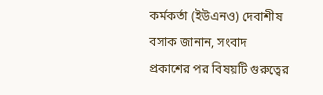কর্মকর্তা (ইউএনও) দেবাশীষ বসাক জানান, সংবাদ প্রকাশের পর বিষয়টি গুরুত্বের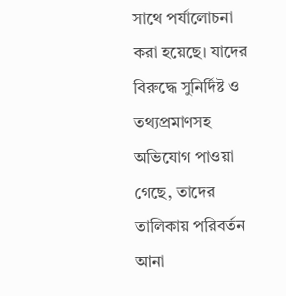সাথে পর্যালোচনা করা হয়েছে। যাদের বিরুদ্ধে সুনির্দিষ্ট ও তথ্যপ্রমাণসহ অভিযোগ পাওয়া গেছে, তাদের তালিকায় পরিবর্তন আনা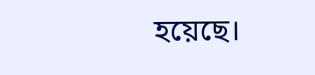হয়েছে।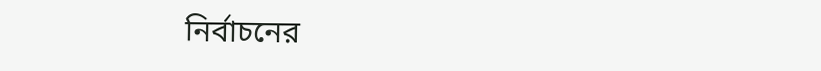নির্বাচনের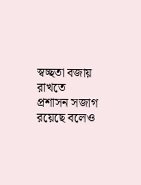স্বচ্ছতা বজায় রাখতে প্রশাসন সজাগ রয়েছে বলেও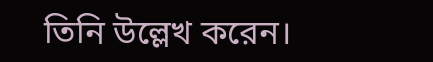তিনি উল্লেখ করেন।